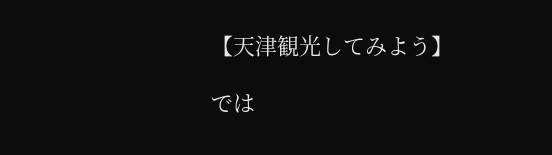【天津観光してみよう】

では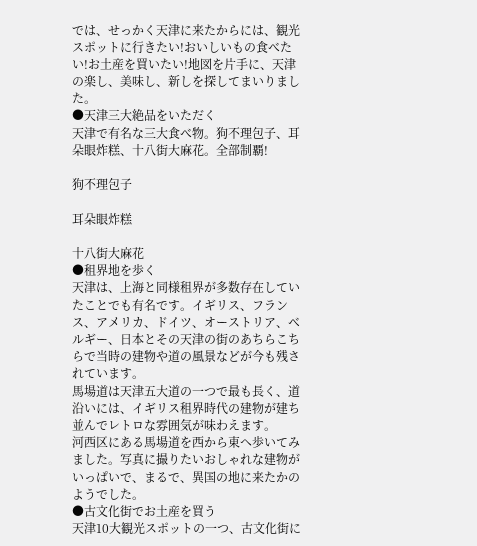では、せっかく天津に来たからには、観光スポットに行きたい!おいしいもの食べたい!お土産を買いたい!地図を片手に、天津の楽し、美味し、新しを探してまいりました。
●天津三大絶品をいただく
天津で有名な三大食べ物。狗不理包子、耳朵眼炸糕、十八街大麻花。全部制覇!

狗不理包子

耳朵眼炸糕

十八街大麻花
●租界地を歩く
天津は、上海と同様租界が多数存在していたことでも有名です。イギリス、フランス、アメリカ、ドイツ、オーストリア、ベルギー、日本とその天津の街のあちらこちらで当時の建物や道の風景などが今も残されています。
馬場道は天津五大道の一つで最も長く、道沿いには、イギリス租界時代の建物が建ち並んでレトロな雰囲気が味わえます。
河西区にある馬場道を西から東へ歩いてみました。写真に撮りたいおしゃれな建物がいっぱいで、まるで、異国の地に来たかのようでした。
●古文化街でお土産を買う
天津10大観光スポットの一つ、古文化街に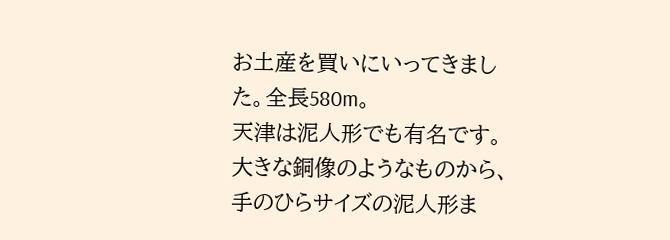お土産を買いにいってきました。全長580m。
天津は泥人形でも有名です。大きな銅像のようなものから、手のひらサイズの泥人形ま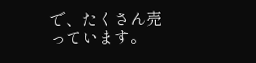で、たくさん売っています。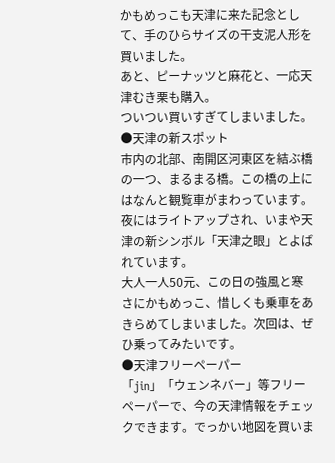かもめっこも天津に来た記念として、手のひらサイズの干支泥人形を買いました。
あと、ピーナッツと麻花と、一応天津むき栗も購入。
ついつい買いすぎてしまいました。
●天津の新スポット
市内の北部、南開区河東区を結ぶ橋の一つ、まるまる橋。この橋の上にはなんと観覧車がまわっています。
夜にはライトアップされ、いまや天津の新シンボル「天津之眼」とよばれています。
大人一人50元、この日の強風と寒さにかもめっこ、惜しくも乗車をあきらめてしまいました。次回は、ぜひ乗ってみたいです。
●天津フリーペーパー
「jin」「ウェンネバー」等フリーペーパーで、今の天津情報をチェックできます。でっかい地図を買いま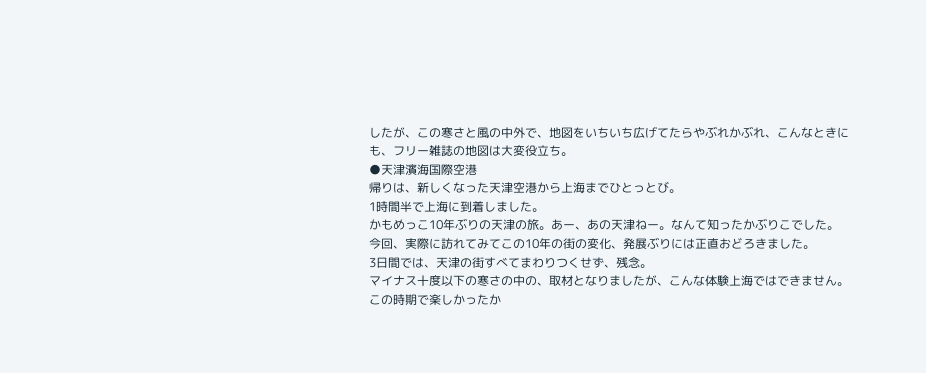したが、この寒さと風の中外で、地図をいちいち広げてたらやぶれかぶれ、こんなときにも、フリー雑誌の地図は大変役立ち。
●天津濱海国際空港
帰りは、新しくなった天津空港から上海までひとっとび。
1時間半で上海に到着しました。
かもめっこ10年ぶりの天津の旅。あー、あの天津ねー。なんて知ったかぶりこでした。
今回、実際に訪れてみてこの10年の街の変化、発展ぶりには正直おどろきました。
3日間では、天津の街すべてまわりつくせず、残念。
マイナス十度以下の寒さの中の、取材となりましたが、こんな体験上海ではできません。
この時期で楽しかったか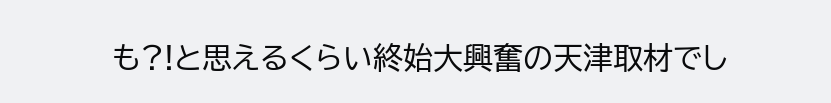も?!と思えるくらい終始大興奮の天津取材でし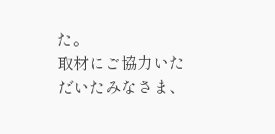た。
取材にご協力いただいたみなさま、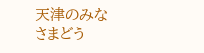天津のみなさまどう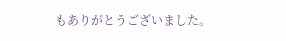もありがとうございました。